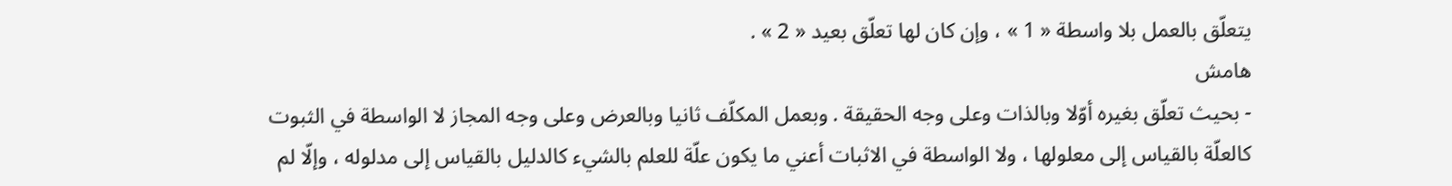يتعلّق بالعمل بلا واسطة « 1 » ، وإن كان لها تعلّق بعيد « 2 » .
هامش
- بحيث تعلّق بغيره أوّلا وبالذات وعلى وجه الحقيقة . وبعمل المكلّف ثانيا وبالعرض وعلى وجه المجاز لا الواسطة في الثبوت كالعلّة بالقياس إلى معلولها ، ولا الواسطة في الاثبات أعني ما يكون علّة للعلم بالشيء كالدليل بالقياس إلى مدلوله ، وإلّا لم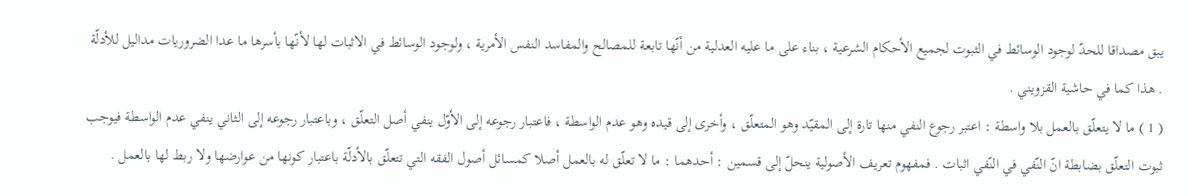يبق مصداقا للحدّ لوجود الوسائط في الثبوت لجميع الأحكام الشرعية ، بناء على ما عليه العدلية من أنّها تابعة للمصالح والمفاسد النفس الأمرية ، ولوجود الوسائط في الاثبات لها لأنّها بأسرها ما عدا الضروريات مداليل للأدلّة . هذا كما في حاشية القزويني .
( 1 ) ما لا يتعلّق بالعمل بلا واسطة : اعتبر رجوع النفي منها تارة إلى المقيّد وهو المتعلّق ، وأخرى إلى قيده وهو عدم الواسطة ، فاعتبار رجوعه إلى الأوّل ينفي أصل التعلّق ، وباعتبار رجوعه إلى الثاني ينفي عدم الواسطة فيوجب ثبوت التعلّق بضابطة انّ النّفي في النّفي اثبات . فمفهوم تعريف الأصولية ينحلّ إلى قسمين : أحدهما : ما لا تعلّق له بالعمل أصلا كمسائل أصول الفقه التي تتعلّق بالأدلّة باعتبار كونها من عوارضها ولا ربط لها بالعمل .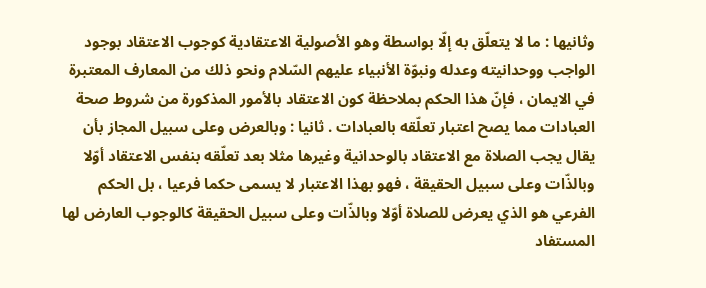وثانيها : ما لا يتعلّق به إلّا بواسطة وهو الأصولية الاعتقادية كوجوب الاعتقاد بوجود الواجب ووحدانيته وعدله ونبوّة الأنبياء عليهم السّلام ونحو ذلك من المعارف المعتبرة في الايمان ، فإنّ هذا الحكم بملاحظة كون الاعتقاد بالأمور المذكورة من شروط صحة العبادات مما يصح اعتبار تعلّقه بالعبادات . ثانيا : وبالعرض وعلى سبيل المجاز بأن يقال يجب الصلاة مع الاعتقاد بالوحدانية وغيرها مثلا بعد تعلّقه بنفس الاعتقاد أوّلا وبالذّات وعلى سبيل الحقيقة ، فهو بهذا الاعتبار لا يسمى حكما فرعيا ، بل الحكم الفرعي هو الذي يعرض للصلاة أوّلا وبالذّات وعلى سبيل الحقيقة كالوجوب العارض لها المستفاد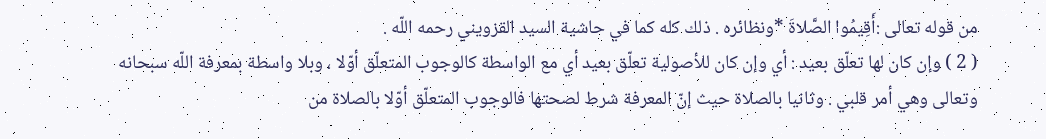من قوله تعالى :أَقِيمُوا الصَّلاةَ *ونظائره . ذلك كله كما في حاشية السيد القزويني رحمه اللّه .
( 2 ) وإن كان لها تعلّق بعيد : أي وإن كان للأصولية تعلّق بعيد أي مع الواسطة كالوجوب المتعلّق أوّلا ، وبلا واسطة بمعرفة اللّه سبحانه وتعالى وهي أمر قلبي . وثانيا بالصلاة حيث إنّ المعرفة شرط لصحتها فالوجوب المتعلّق أوّلا بالصلاة من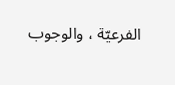الفرعيّة ، والوجوب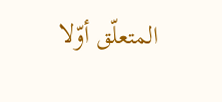المتعلّق أوّلا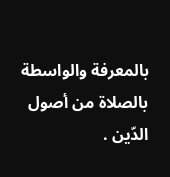بالمعرفة والواسطة بالصلاة من أصول الدّين .